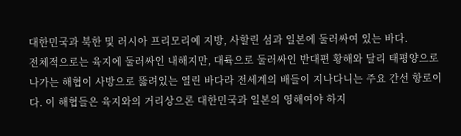대한민국과 북한 및 러시아 프리모리예 지방, 사할린 섬과 일본에 둘러싸여 있는 바다.
전체적으로는 육지에 둘러싸인 내해지만, 대륙으로 둘러싸인 반대편 황해와 달리 태평양으로 나가는 해협이 사방으로 뚫려있는 열린 바다라 전세계의 배들이 지나다니는 주요 간선 항로이다. 이 해협들은 육지와의 거리상으론 대한민국과 일본의 영해여야 하지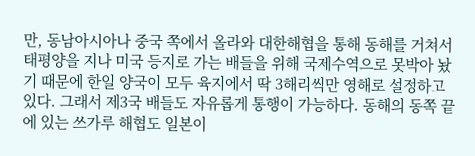만, 동남아시아나 중국 쪽에서 올라와 대한해협을 통해 동해를 거쳐서 태평양을 지나 미국 등지로 가는 배들을 위해 국제수역으로 못박아 놨기 때문에 한일 양국이 모두 육지에서 딱 3해리씩만 영해로 설정하고 있다. 그래서 제3국 배들도 자유롭게 통행이 가능하다. 동해의 동쪽 끝에 있는 쓰가루 해협도 일본이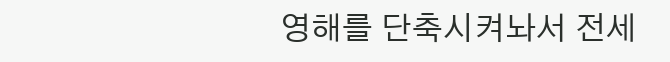영해를 단축시켜놔서 전세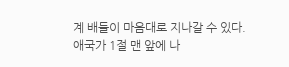계 배들이 마음대로 지나갈 수 있다.
애국가 1절 맨 앞에 나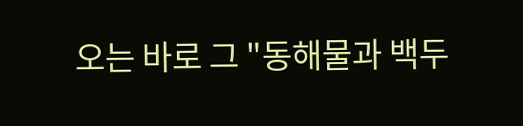오는 바로 그 "동해물과 백두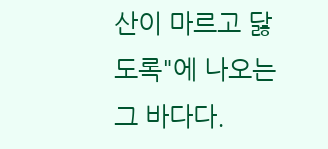산이 마르고 닳도록"에 나오는 그 바다다.